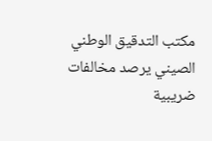مكتب التدقيق الوطني الصيني يرصد مخالفات ضريبية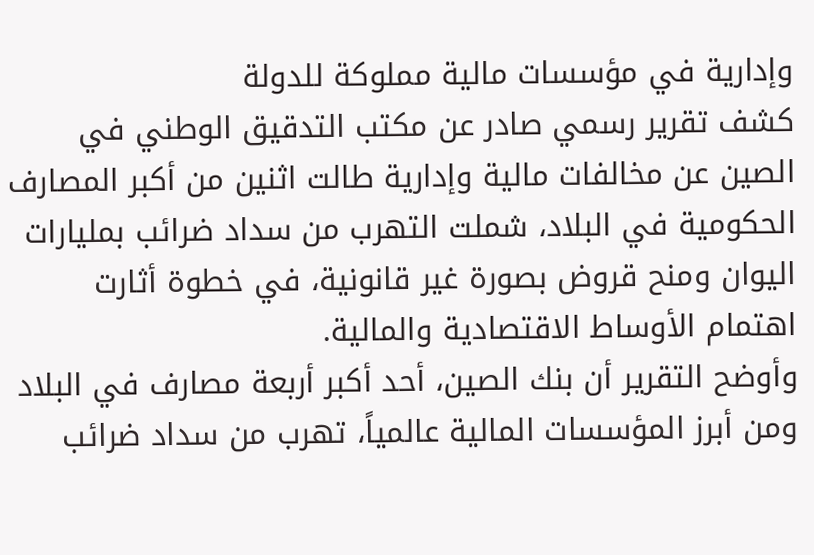وإدارية في مؤسسات مالية مملوكة للدولة
كشف تقرير رسمي صادر عن مكتب التدقيق الوطني في الصين عن مخالفات مالية وإدارية طالت اثنين من أكبر المصارف الحكومية في البلاد، شملت التهرب من سداد ضرائب بمليارات اليوان ومنح قروض بصورة غير قانونية، في خطوة أثارت اهتمام الأوساط الاقتصادية والمالية.
وأوضح التقرير أن بنك الصين، أحد أكبر أربعة مصارف في البلاد ومن أبرز المؤسسات المالية عالمياً، تهرب من سداد ضرائب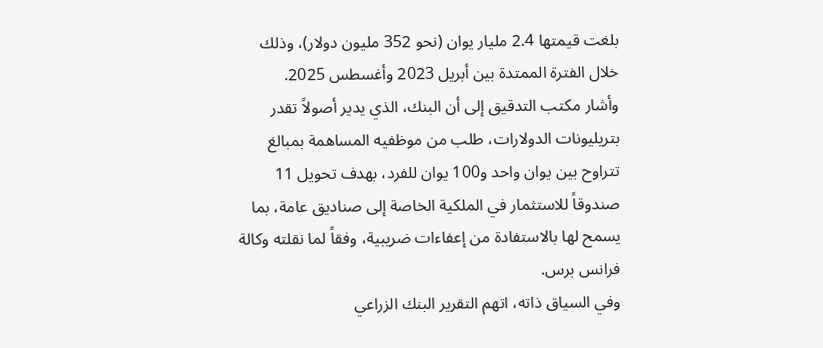بلغت قيمتها 2.4 مليار يوان (نحو 352 مليون دولار)، وذلك خلال الفترة الممتدة بين أبريل 2023 وأغسطس 2025.
وأشار مكتب التدقيق إلى أن البنك، الذي يدير أصولاً تقدر بتريليونات الدولارات، طلب من موظفيه المساهمة بمبالغ تتراوح بين يوان واحد و100 يوان للفرد، بهدف تحويل 11 صندوقاً للاستثمار في الملكية الخاصة إلى صناديق عامة، بما يسمح لها بالاستفادة من إعفاءات ضريبية، وفقاً لما نقلته وكالة فرانس برس.
وفي السياق ذاته، اتهم التقرير البنك الزراعي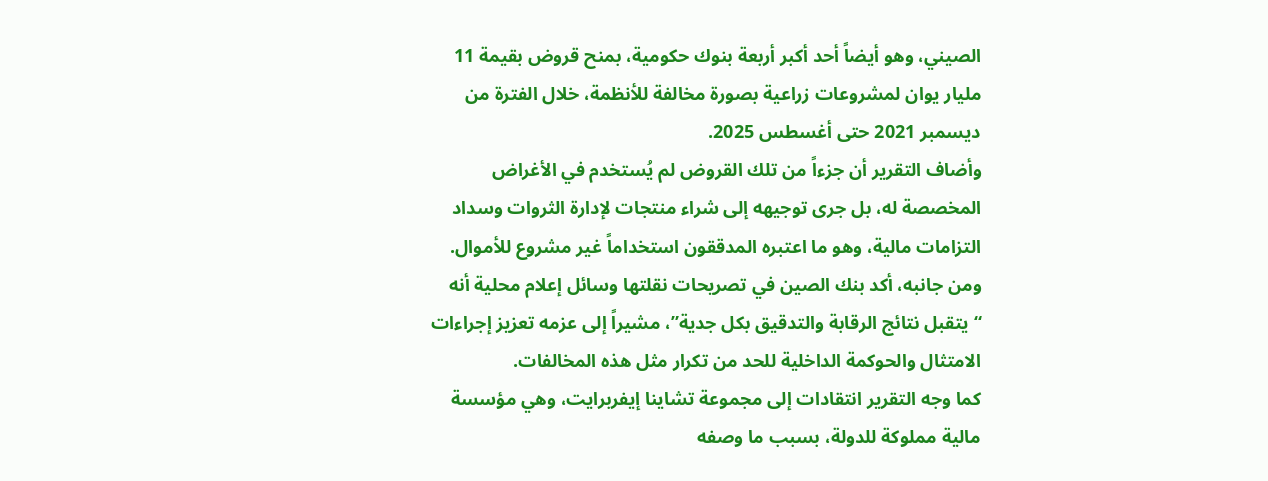الصيني، وهو أيضاً أحد أكبر أربعة بنوك حكومية، بمنح قروض بقيمة 11 مليار يوان لمشروعات زراعية بصورة مخالفة للأنظمة، خلال الفترة من ديسمبر 2021 حتى أغسطس 2025.
وأضاف التقرير أن جزءاً من تلك القروض لم يُستخدم في الأغراض المخصصة له، بل جرى توجيهه إلى شراء منتجات لإدارة الثروات وسداد التزامات مالية، وهو ما اعتبره المدققون استخداماً غير مشروع للأموال.
ومن جانبه، أكد بنك الصين في تصريحات نقلتها وسائل إعلام محلية أنه “يتقبل نتائج الرقابة والتدقيق بكل جدية”، مشيراً إلى عزمه تعزيز إجراءات الامتثال والحوكمة الداخلية للحد من تكرار مثل هذه المخالفات.
كما وجه التقرير انتقادات إلى مجموعة تشاينا إيفربرايت، وهي مؤسسة مالية مملوكة للدولة، بسبب ما وصفه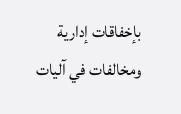بإخفاقات إدارية ومخالفات في آليات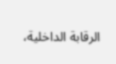الرقابة الداخلية،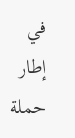في إطار حملة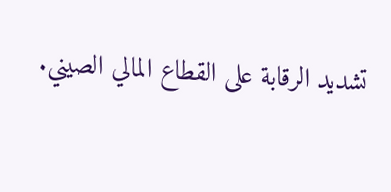تشديد الرقابة على القطاع المالي الصيني.